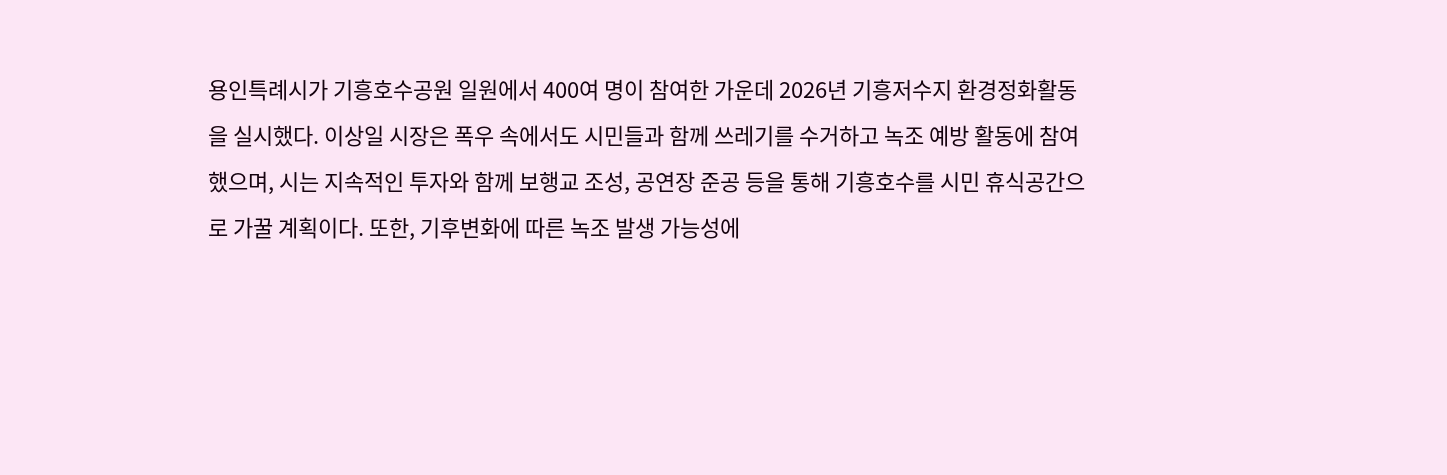용인특례시가 기흥호수공원 일원에서 400여 명이 참여한 가운데 2026년 기흥저수지 환경정화활동을 실시했다. 이상일 시장은 폭우 속에서도 시민들과 함께 쓰레기를 수거하고 녹조 예방 활동에 참여했으며, 시는 지속적인 투자와 함께 보행교 조성, 공연장 준공 등을 통해 기흥호수를 시민 휴식공간으로 가꿀 계획이다. 또한, 기후변화에 따른 녹조 발생 가능성에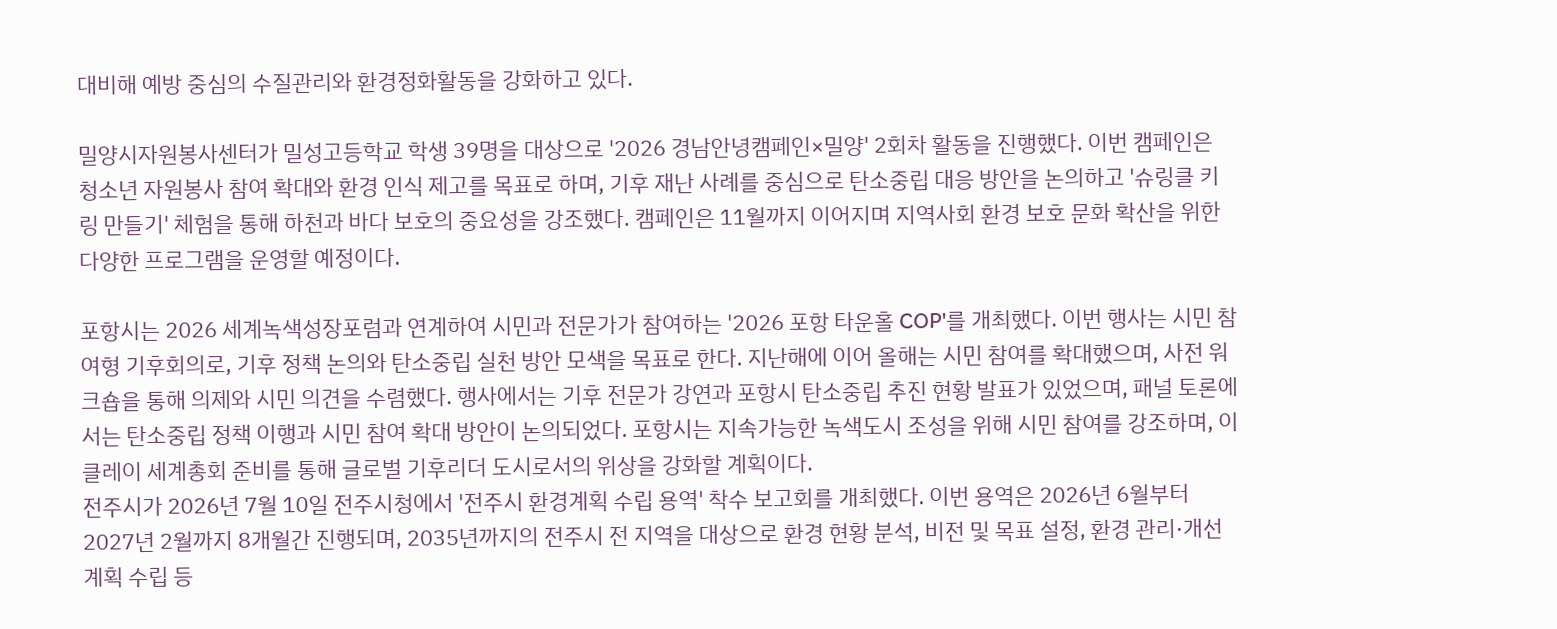대비해 예방 중심의 수질관리와 환경정화활동을 강화하고 있다.

밀양시자원봉사센터가 밀성고등학교 학생 39명을 대상으로 '2026 경남안녕캠페인×밀양' 2회차 활동을 진행했다. 이번 캠페인은 청소년 자원봉사 참여 확대와 환경 인식 제고를 목표로 하며, 기후 재난 사례를 중심으로 탄소중립 대응 방안을 논의하고 '슈링클 키링 만들기' 체험을 통해 하천과 바다 보호의 중요성을 강조했다. 캠페인은 11월까지 이어지며 지역사회 환경 보호 문화 확산을 위한 다양한 프로그램을 운영할 예정이다.

포항시는 2026 세계녹색성장포럼과 연계하여 시민과 전문가가 참여하는 '2026 포항 타운홀 COP'를 개최했다. 이번 행사는 시민 참여형 기후회의로, 기후 정책 논의와 탄소중립 실천 방안 모색을 목표로 한다. 지난해에 이어 올해는 시민 참여를 확대했으며, 사전 워크숍을 통해 의제와 시민 의견을 수렴했다. 행사에서는 기후 전문가 강연과 포항시 탄소중립 추진 현황 발표가 있었으며, 패널 토론에서는 탄소중립 정책 이행과 시민 참여 확대 방안이 논의되었다. 포항시는 지속가능한 녹색도시 조성을 위해 시민 참여를 강조하며, 이클레이 세계총회 준비를 통해 글로벌 기후리더 도시로서의 위상을 강화할 계획이다.
전주시가 2026년 7월 10일 전주시청에서 '전주시 환경계획 수립 용역' 착수 보고회를 개최했다. 이번 용역은 2026년 6월부터 2027년 2월까지 8개월간 진행되며, 2035년까지의 전주시 전 지역을 대상으로 환경 현황 분석, 비전 및 목표 설정, 환경 관리·개선 계획 수립 등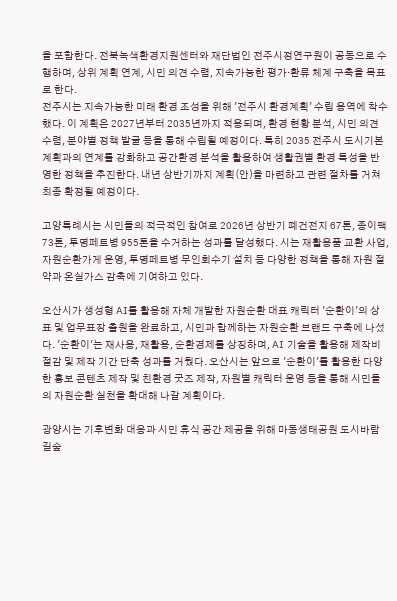을 포함한다. 전북녹색환경지원센터와 재단법인 전주시정연구원이 공동으로 수행하며, 상위 계획 연계, 시민 의견 수렴, 지속가능한 평가·환류 체계 구축을 목표로 한다.
전주시는 지속가능한 미래 환경 조성을 위해 '전주시 환경계획' 수립 용역에 착수했다. 이 계획은 2027년부터 2035년까지 적용되며, 환경 현황 분석, 시민 의견 수렴, 분야별 정책 발굴 등을 통해 수립될 예정이다. 특히 2035 전주시 도시기본계획과의 연계를 강화하고 공간환경 분석을 활용하여 생활권별 환경 특성을 반영한 정책을 추진한다. 내년 상반기까지 계획(안)을 마련하고 관련 절차를 거쳐 최종 확정될 예정이다.

고양특례시는 시민들의 적극적인 참여로 2026년 상반기 폐건전지 67톤, 종이팩 73톤, 투명페트병 955톤을 수거하는 성과를 달성했다. 시는 재활용품 교환 사업, 자원순환가게 운영, 투명페트병 무인회수기 설치 등 다양한 정책을 통해 자원 절약과 온실가스 감축에 기여하고 있다.

오산시가 생성형 AI를 활용해 자체 개발한 자원순환 대표 캐릭터 '순환이'의 상표 및 업무표장 출원을 완료하고, 시민과 함께하는 자원순환 브랜드 구축에 나섰다. '순환이'는 재사용, 재활용, 순환경제를 상징하며, AI 기술을 활용해 제작비 절감 및 제작 기간 단축 성과를 거뒀다. 오산시는 앞으로 '순환이'를 활용한 다양한 홍보 콘텐츠 제작 및 친환경 굿즈 제작, 자원별 캐릭터 운영 등을 통해 시민들의 자원순환 실천을 확대해 나갈 계획이다.

광양시는 기후변화 대응과 시민 휴식 공간 제공을 위해 마동생태공원 도시바람길숲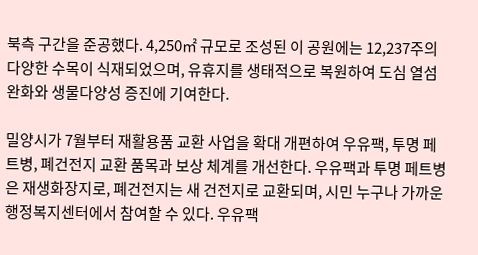북측 구간을 준공했다. 4,250㎡ 규모로 조성된 이 공원에는 12,237주의 다양한 수목이 식재되었으며, 유휴지를 생태적으로 복원하여 도심 열섬 완화와 생물다양성 증진에 기여한다.

밀양시가 7월부터 재활용품 교환 사업을 확대 개편하여 우유팩, 투명 페트병, 폐건전지 교환 품목과 보상 체계를 개선한다. 우유팩과 투명 페트병은 재생화장지로, 폐건전지는 새 건전지로 교환되며, 시민 누구나 가까운 행정복지센터에서 참여할 수 있다. 우유팩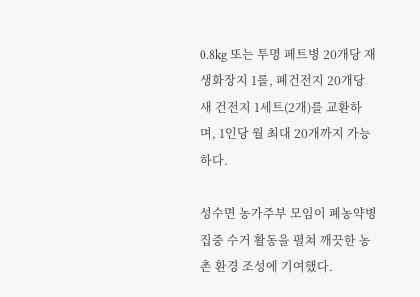0.8kg 또는 투명 페트병 20개당 재생화장지 1롤, 폐건전지 20개당 새 건전지 1세트(2개)를 교환하며, 1인당 월 최대 20개까지 가능하다.

성수면 농가주부 모임이 폐농약병 집중 수거 활동을 펼쳐 깨끗한 농촌 환경 조성에 기여했다.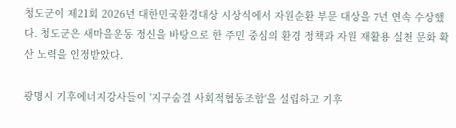청도군이 제21회 2026년 대한민국환경대상 시상식에서 자원순환 부문 대상을 7년 연속 수상했다. 청도군은 새마을운동 정신을 바탕으로 한 주민 중심의 환경 정책과 자원 재활용 실천 문화 확산 노력을 인정받았다.

광명시 기후에너지강사들이 '지구숨결 사회적협동조합'을 설립하고 기후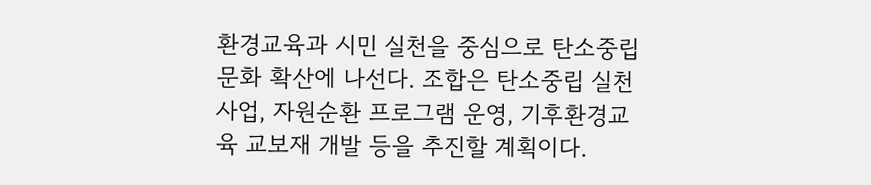환경교육과 시민 실천을 중심으로 탄소중립 문화 확산에 나선다. 조합은 탄소중립 실천사업, 자원순환 프로그램 운영, 기후환경교육 교보재 개발 등을 추진할 계획이다.